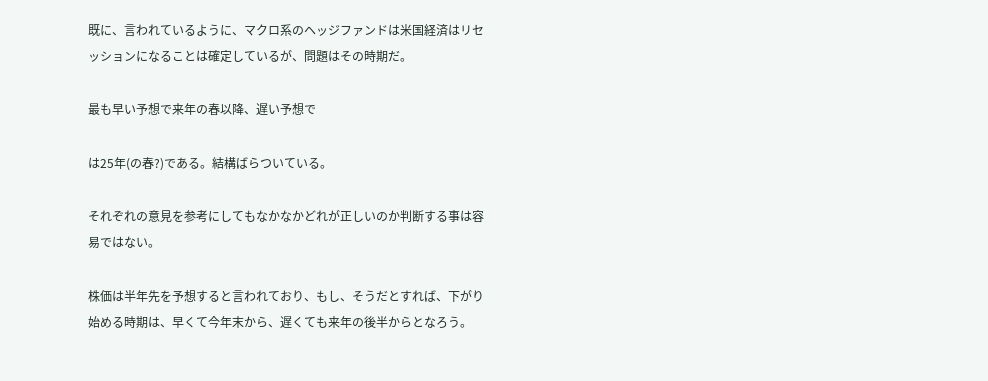既に、言われているように、マクロ系のヘッジファンドは米国経済はリセッションになることは確定しているが、問題はその時期だ。

最も早い予想で来年の春以降、遅い予想で

は25年(の春?)である。結構ばらついている。

それぞれの意見を参考にしてもなかなかどれが正しいのか判断する事は容易ではない。

株価は半年先を予想すると言われており、もし、そうだとすれば、下がり始める時期は、早くて今年末から、遅くても来年の後半からとなろう。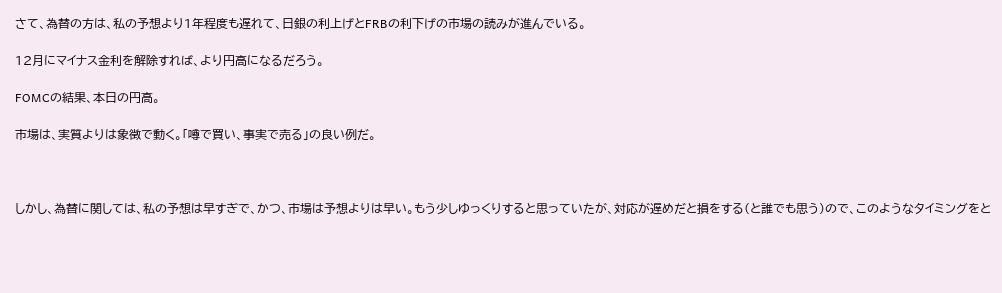さて、為替の方は、私の予想より1年程度も遅れて、日銀の利上げとFRBの利下げの市場の読みが進んでいる。

12月にマイナス金利を解除すれば、より円高になるだろう。

FOMCの結果、本日の円高。

市場は、実質よりは象徴で動く。「噂で買い、事実で売る」の良い例だ。



しかし、為替に関しては、私の予想は早すぎで、かつ、市場は予想よりは早い。もう少しゆっくりすると思っていたが、対応が遅めだと損をする(と誰でも思う)ので、このようなタイミングをと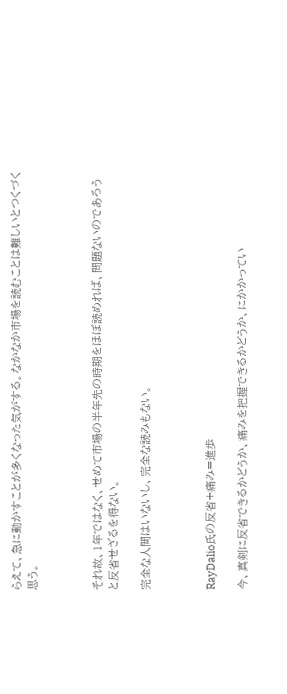らえて、急に動かすことが多くなった気がする。なかなか市場を読むことは難しいとつくづく思う。



それ故、1年ではなく、せめて市場の半年先の時期をほぼ読めれば、問題ないのであろうと反省せざるを得ない。

完全な人間はいないし、完全な読みもない。



RayDalio氏の反省+痛み=進歩

今、真剣に反省できるかどうか、痛みを把握できるかどうか、にかかってい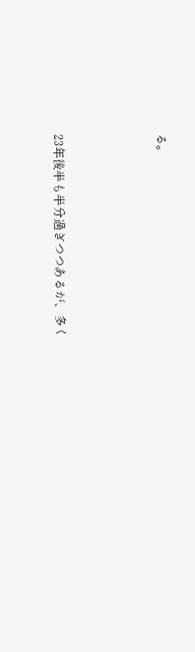る。



23年後半も半分過ぎつつあるが、多く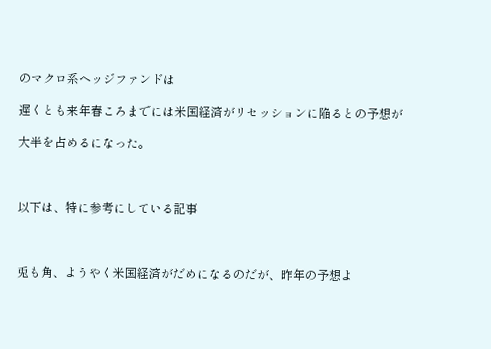のマクロ系ヘッジファンドは

遅くとも来年春ころまでには米国経済がリセッションに陥るとの予想が

大半を占めるになった。



以下は、特に参考にしている記事



兎も角、ようやく米国経済がだめになるのだが、昨年の予想よ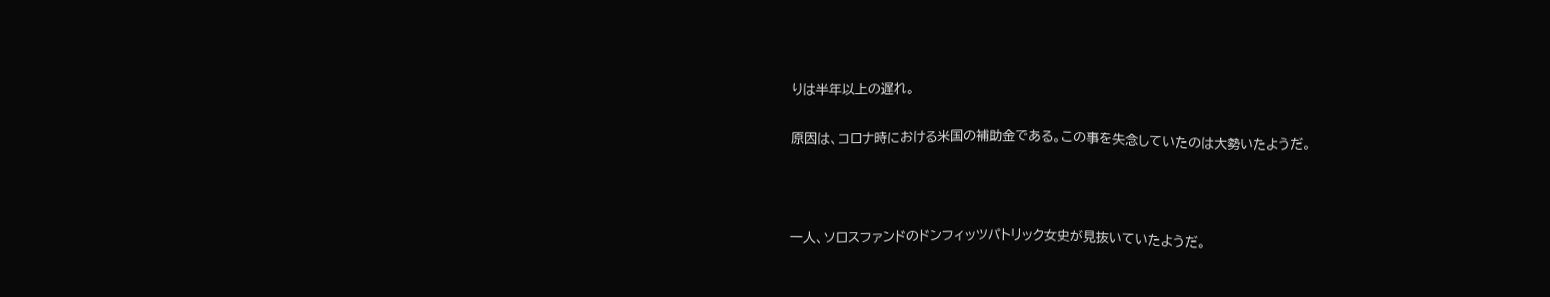りは半年以上の遅れ。

原因は、コロナ時における米国の補助金である。この事を失念していたのは大勢いたようだ。



一人、ソロスファンドのドンフィッツパトリック女史が見抜いていたようだ。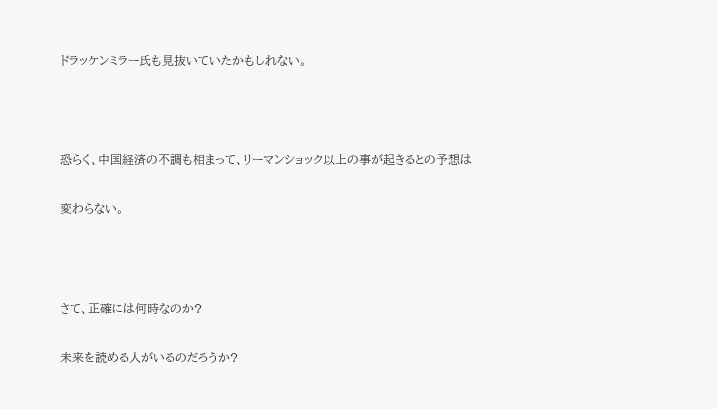ドラッケンミラー氏も見抜いていたかもしれない。



恐らく、中国経済の不調も相まって、リーマンショック以上の事が起きるとの予想は

変わらない。



さて、正確には何時なのか?

未来を読める人がいるのだろうか?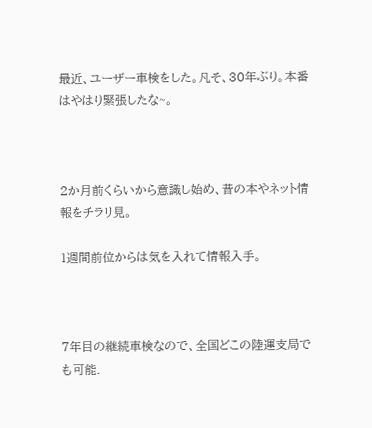最近、ユーザー車検をした。凡そ、30年ぶり。本番はやはり緊張したな~。



2か月前くらいから意識し始め、昔の本やネット情報をチラリ見。

1週間前位からは気を入れて情報入手。



7年目の継続車検なので、全国どこの陸運支局でも可能.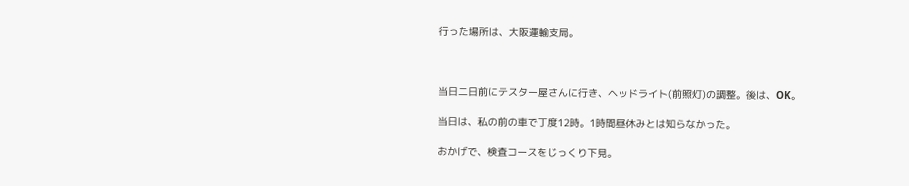行った場所は、大阪運輸支局。



当日二日前にテスター屋さんに行き、ヘッドライト(前照灯)の調整。後は、OK。

当日は、私の前の車で丁度12時。1時間昼休みとは知らなかった。

おかげで、検査コースをじっくり下見。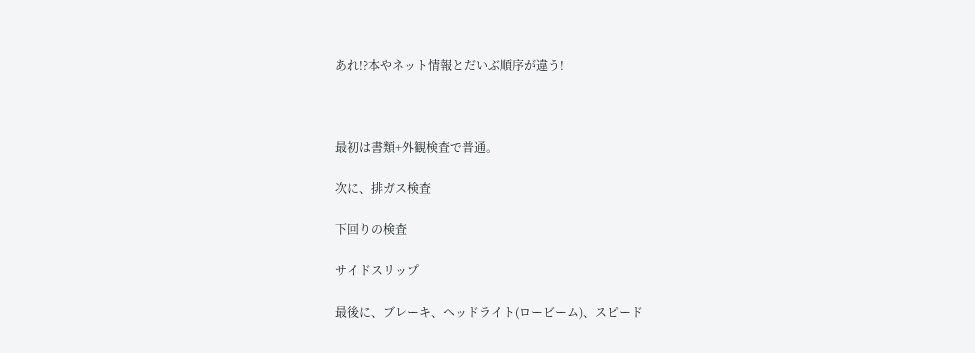あれ!?本やネット情報とだいぶ順序が違う!



最初は書類+外観検査で普通。

次に、排ガス検査

下回りの検査

サイドスリップ

最後に、ブレーキ、ヘッドライト(ロービーム)、スピード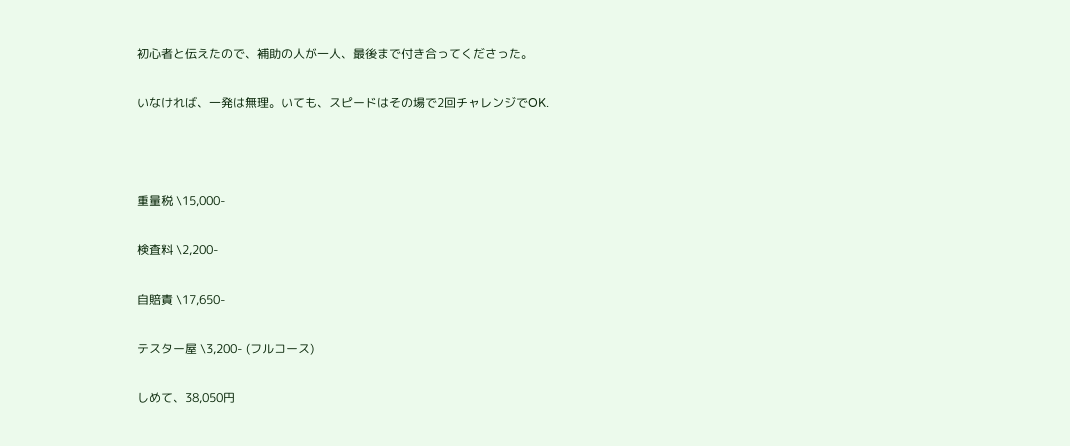初心者と伝えたので、補助の人が一人、最後まで付き合ってくださった。

いなければ、一発は無理。いても、スピードはその場で2回チャレンジでOK.



重量税 \15,000-

検査料 \2,200-

自賠責 \17,650-

テスター屋 \3,200- (フルコース)

しめて、38,050円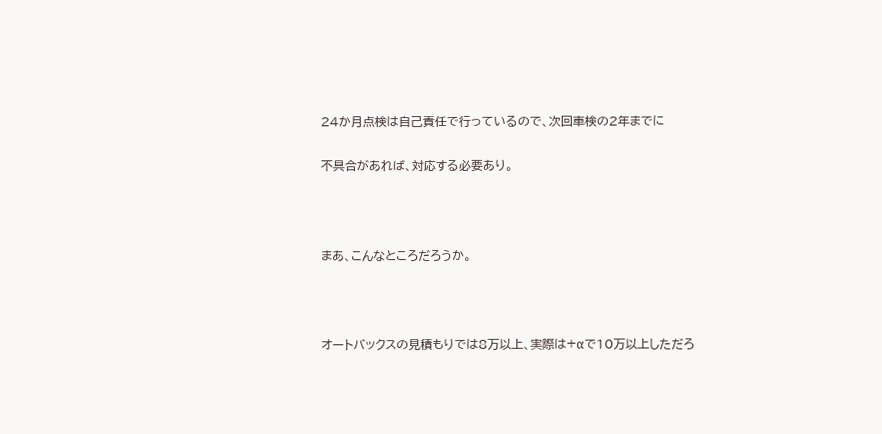24か月点検は自己責任で行っているので、次回車検の2年までに

不具合があれば、対応する必要あり。



まあ、こんなところだろうか。



オートバックスの見積もりでは8万以上、実際は+αで10万以上しただろ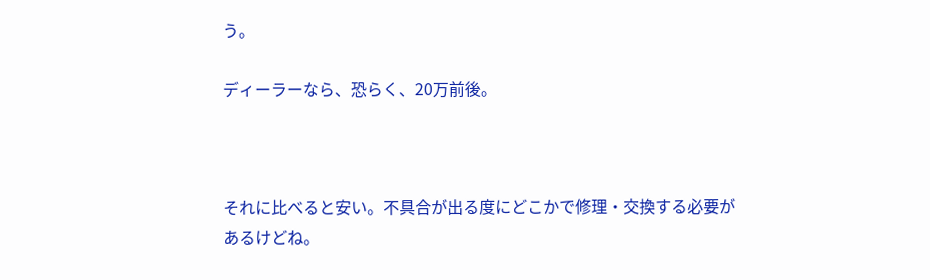う。

ディーラーなら、恐らく、20万前後。



それに比べると安い。不具合が出る度にどこかで修理・交換する必要があるけどね。